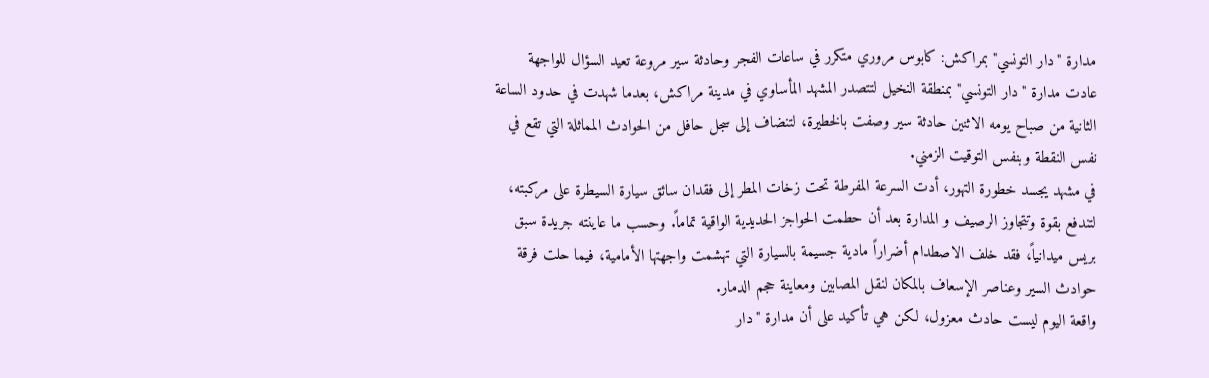مدارة "دار التونسي" بمراكش: كابوس مروري متكرر في ساعات الفجر وحادثة سير مروعة تعيد السؤال للواجهة
عادت مدارة "دار التونسي" بمنطقة النخيل لتتصدر المشهد المأساوي في مدينة مراكش، بعدما شهدت في حدود الساعة الثانية من صباح يومه الاثنين حادثة سير وصفت بالخطيرة، لتنضاف إلى سجل حافل من الحوادث المماثلة التي تقع في نفس النقطة وبنفس التوقيت الزمني.
في مشهد يجسد خطورة التهور، أدت السرعة المفرطة تحت زخات المطر إلى فقدان سائق سيارة السيطرة على مركبته، لتندفع بقوة وتتجاوز الرصيف و المدارة بعد أن حطمت الحواجز الحديدية الواقية تماماً. وحسب ما عاينته جريدة سبق بريس ميدانياً، فقد خلف الاصطدام أضراراً مادية جسيمة بالسيارة التي تهشمت واجهتها الأمامية، فيما حلت فرقة حوادث السير وعناصر الإسعاف بالمكان لنقل المصابين ومعاينة حجم الدمار.
واقعة اليوم ليست حادث معزول، لكن هي تأكيد على أن مدارة "دار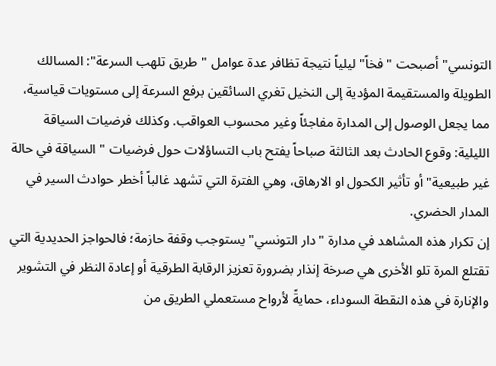التونسي" أصبحت "فخاً" ليلياً نتيجة تظافر عدة عوامل "طريق تلهب السرعة": المسالك الطويلة والمستقيمة المؤدية إلى النخيل تغري السائقين برفع السرعة إلى مستويات قياسية، مما يجعل الوصول إلى المدارة مفاجئاً وغير محسوب العواقب. وكذلك فرضيات السياقة الليلية: وقوع الحادث بعد الثالثة صباحاً يفتح باب التساؤلات حول فرضيات "السياقة في حالة غير طبيعية" أو تأثير الكحول او الارهاق، وهي الفترة التي تشهد غالباً أخطر حوادث السير في المدار الحضري.
إن تكرار هذه المشاهد في مدارة "دار التونسي" يستوجب وقفة حازمة؛ فالحواجز الحديدية التي تقتلع المرة تلو الأخرى هي صرخة إنذار بضرورة تعزيز الرقابة الطرقية أو إعادة النظر في التشوير والإنارة في هذه النقطة السوداء، حمايةً لأرواح مستعملي الطريق من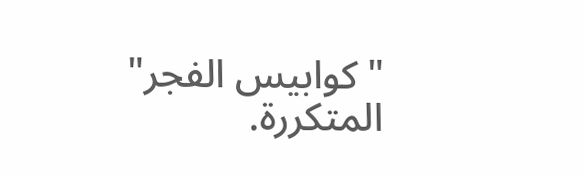"كوابيس الفجر" المتكررة.